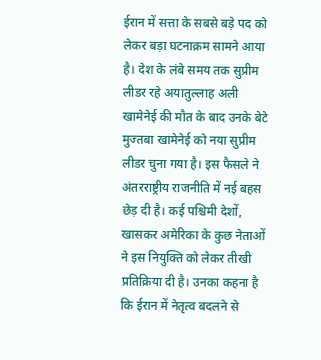ईरान में सत्ता के सबसे बड़े पद को लेकर बड़ा घटनाक्रम सामने आया है। देश के लंबे समय तक सुप्रीम लीडर रहे अयातुल्लाह अली खामेनेई की मौत के बाद उनके बेटे मुज्तबा खामेनेई को नया सुप्रीम लीडर चुना गया है। इस फैसले ने अंतरराष्ट्रीय राजनीति में नई बहस छेड़ दी है। कई पश्चिमी देशों, खासकर अमेरिका के कुछ नेताओं ने इस नियुक्ति को लेकर तीखी प्रतिक्रिया दी है। उनका कहना है कि ईरान में नेतृत्व बदलने से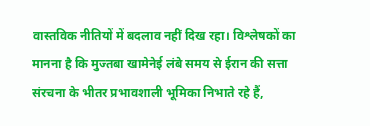वास्तविक नीतियों में बदलाव नहीं दिख रहा। विश्लेषकों का मानना है कि मुज्तबा खामेनेई लंबे समय से ईरान की सत्ता संरचना के भीतर प्रभावशाली भूमिका निभाते रहे हैं,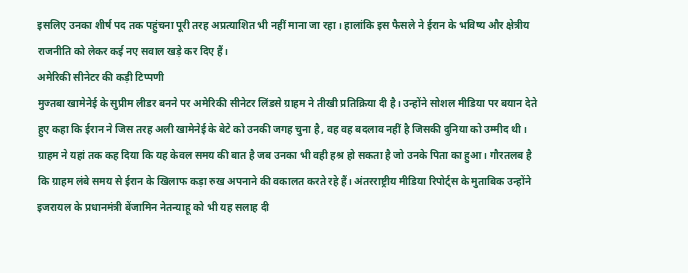इसलिए उनका शीर्ष पद तक पहुंचना पूरी तरह अप्रत्याशित भी नहीं माना जा रहा। हालांकि इस फैसले ने ईरान के भविष्य और क्षेत्रीय राजनीति को लेकर कई नए सवाल खड़े कर दिए हैं।
अमेरिकी सीनेटर की कड़ी टिप्पणी
मुज्तबा खामेनेई के सुप्रीम लीडर बनने पर अमेरिकी सीनेटर लिंडसे ग्राहम ने तीखी प्रतिक्रिया दी है। उन्होंने सोशल मीडिया पर बयान देते हुए कहा कि ईरान ने जिस तरह अली खामेनेई के बेटे को उनकी जगह चुना है, वह वह बदलाव नहीं है जिसकी दुनिया को उम्मीद थी। ग्राहम ने यहां तक कह दिया कि यह केवल समय की बात है जब उनका भी वही हश्र हो सकता है जो उनके पिता का हुआ। गौरतलब है कि ग्राहम लंबे समय से ईरान के खिलाफ कड़ा रुख अपनाने की वकालत करते रहे हैं। अंतरराष्ट्रीय मीडिया रिपोर्ट्स के मुताबिक उन्होंने इजरायल के प्रधानमंत्री बेंजामिन नेतन्याहू को भी यह सलाह दी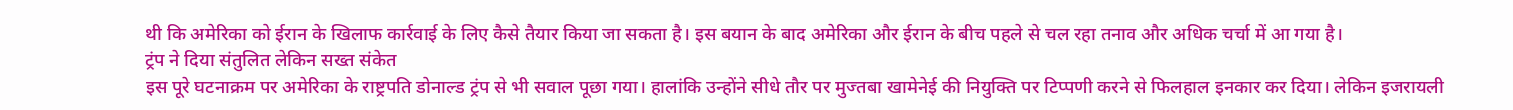थी कि अमेरिका को ईरान के खिलाफ कार्रवाई के लिए कैसे तैयार किया जा सकता है। इस बयान के बाद अमेरिका और ईरान के बीच पहले से चल रहा तनाव और अधिक चर्चा में आ गया है।
ट्रंप ने दिया संतुलित लेकिन सख्त संकेत
इस पूरे घटनाक्रम पर अमेरिका के राष्ट्रपति डोनाल्ड ट्रंप से भी सवाल पूछा गया। हालांकि उन्होंने सीधे तौर पर मुज्तबा खामेनेई की नियुक्ति पर टिप्पणी करने से फिलहाल इनकार कर दिया। लेकिन इजरायली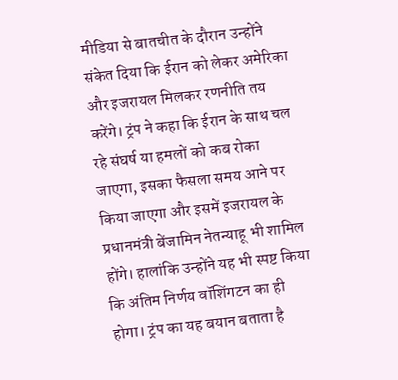मीडिया से बातचीत के दौरान उन्होंने संकेत दिया कि ईरान को लेकर अमेरिका और इजरायल मिलकर रणनीति तय करेंगे। ट्रंप ने कहा कि ईरान के साथ चल रहे संघर्ष या हमलों को कब रोका जाएगा, इसका फैसला समय आने पर किया जाएगा और इसमें इजरायल के प्रधानमंत्री बेंजामिन नेतन्याहू भी शामिल होंगे। हालांकि उन्होंने यह भी स्पष्ट किया कि अंतिम निर्णय वॉशिंगटन का ही होगा। ट्रंप का यह बयान बताता है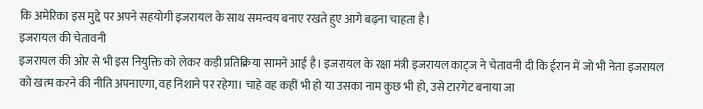कि अमेरिका इस मुद्दे पर अपने सहयोगी इजरायल के साथ समन्वय बनाए रखते हुए आगे बढ़ना चाहता है।
इजरायल की चेतावनी
इजरायल की ओर से भी इस नियुक्ति को लेकर कड़ी प्रतिक्रिया सामने आई है। इजरायल के रक्षा मंत्री इजरायल काट्ज ने चेतावनी दी कि ईरान में जो भी नेता इजरायल को खत्म करने की नीति अपनाएगा, वह निशाने पर रहेगा। चाहे वह कहीं भी हो या उसका नाम कुछ भी हो, उसे टारगेट बनाया जा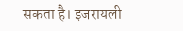सकता है। इजरायली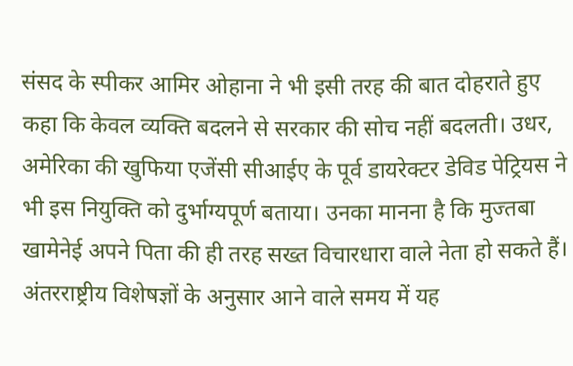संसद के स्पीकर आमिर ओहाना ने भी इसी तरह की बात दोहराते हुए कहा कि केवल व्यक्ति बदलने से सरकार की सोच नहीं बदलती। उधर, अमेरिका की खुफिया एजेंसी सीआईए के पूर्व डायरेक्टर डेविड पेट्रियस ने भी इस नियुक्ति को दुर्भाग्यपूर्ण बताया। उनका मानना है कि मुज्तबा खामेनेई अपने पिता की ही तरह सख्त विचारधारा वाले नेता हो सकते हैं। अंतरराष्ट्रीय विशेषज्ञों के अनुसार आने वाले समय में यह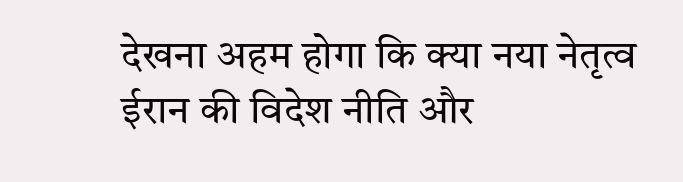देखना अहम होगा कि क्या नया नेतृत्व ईरान की विदेश नीति और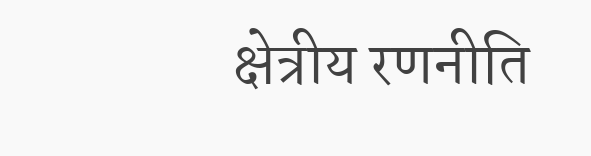क्षेत्रीय रणनीति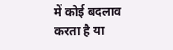में कोई बदलाव करता है या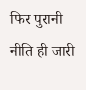फिर पुरानी नीति ही जारी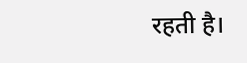रहती है।